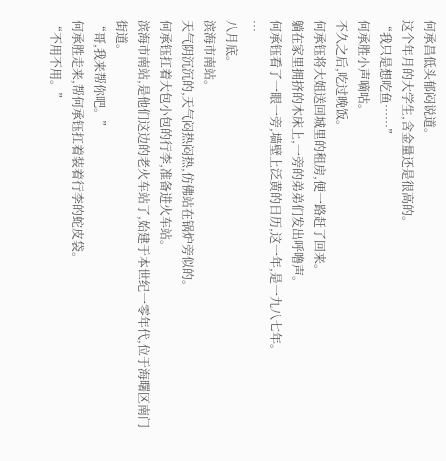何承昌低头郁闷说道。
这个年月的大学生,含金量还是很高的。
“我只是想吃鱼……”
何承胜小声嘀咕。
不久之后,吃过晚饭。
何承钰将大姐送回城里的租房,便一路赶了回来。
躺在家里拥挤的木床上,一旁的弟弟们发出呼噜声。
何承钰看了一眼一旁,墙壁上泛黄的日历,这一年,是一九八七年。
…
八月底。
滨海市南站。
天气阴沉沉的,天气闷热闷热,仿佛站在锅炉旁似的。
何承钰扛着大包小包的行李,准备进火车站。
滨海市南站,是他们这边的老火车站了,始建于本世纪一零年代,位于海曙区南门街道。
“哥,我来帮你吧。”
何承胜走来,帮何承钰扛着装着行李的蛇皮袋。
“不用不用。”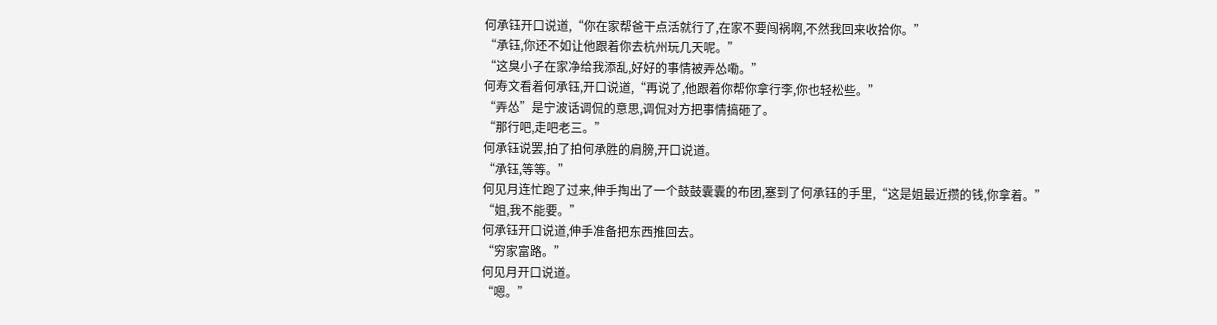何承钰开口说道,“你在家帮爸干点活就行了,在家不要闯祸啊,不然我回来收拾你。”
“承钰,你还不如让他跟着你去杭州玩几天呢。”
“这臭小子在家净给我添乱,好好的事情被弄怂嘞。”
何寿文看着何承钰,开口说道,“再说了,他跟着你帮你拿行李,你也轻松些。”
“弄怂”是宁波话调侃的意思,调侃对方把事情搞砸了。
“那行吧,走吧老三。”
何承钰说罢,拍了拍何承胜的肩膀,开口说道。
“承钰,等等。”
何见月连忙跑了过来,伸手掏出了一个鼓鼓囊囊的布团,塞到了何承钰的手里,“这是姐最近攒的钱,你拿着。”
“姐,我不能要。”
何承钰开口说道,伸手准备把东西推回去。
“穷家富路。”
何见月开口说道。
“嗯。”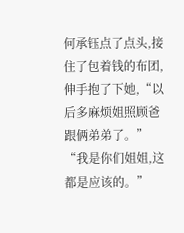何承钰点了点头,接住了包着钱的布团,伸手抱了下她,“以后多麻烦姐照顾爸跟俩弟弟了。”
“我是你们姐姐,这都是应该的。”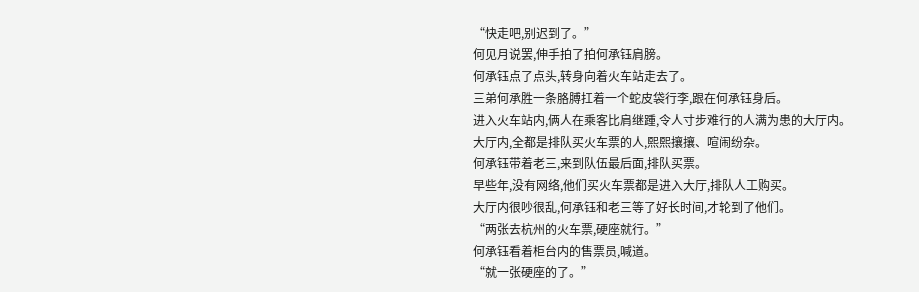“快走吧,别迟到了。”
何见月说罢,伸手拍了拍何承钰肩膀。
何承钰点了点头,转身向着火车站走去了。
三弟何承胜一条胳膊扛着一个蛇皮袋行李,跟在何承钰身后。
进入火车站内,俩人在乘客比肩继踵,令人寸步难行的人满为患的大厅内。
大厅内,全都是排队买火车票的人,熙熙攘攘、喧闹纷杂。
何承钰带着老三,来到队伍最后面,排队买票。
早些年,没有网络,他们买火车票都是进入大厅,排队人工购买。
大厅内很吵很乱,何承钰和老三等了好长时间,才轮到了他们。
“两张去杭州的火车票,硬座就行。”
何承钰看着柜台内的售票员,喊道。
“就一张硬座的了。”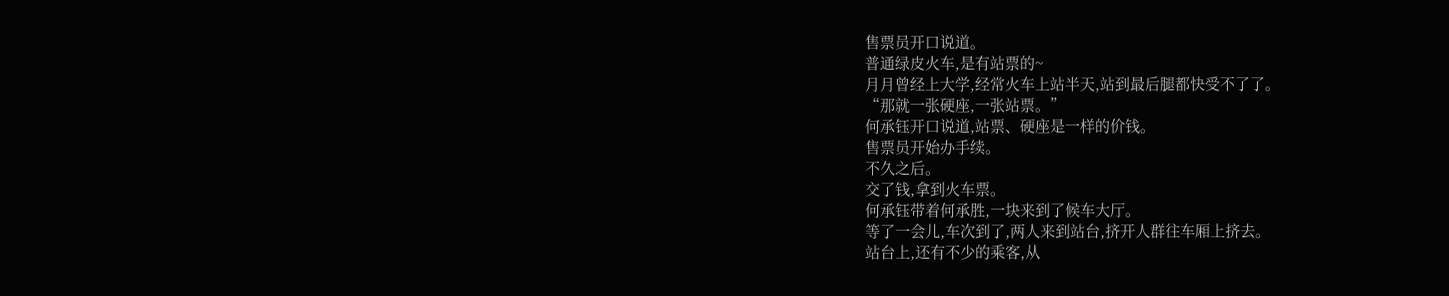售票员开口说道。
普通绿皮火车,是有站票的~
月月曾经上大学,经常火车上站半天,站到最后腿都快受不了了。
“那就一张硬座,一张站票。”
何承钰开口说道,站票、硬座是一样的价钱。
售票员开始办手续。
不久之后。
交了钱,拿到火车票。
何承钰带着何承胜,一块来到了候车大厅。
等了一会儿,车次到了,两人来到站台,挤开人群往车厢上挤去。
站台上,还有不少的乘客,从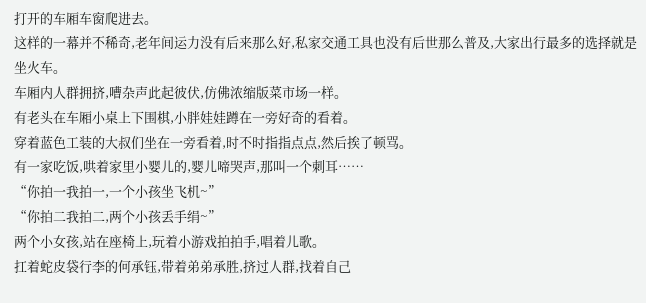打开的车厢车窗爬进去。
这样的一幕并不稀奇,老年间运力没有后来那么好,私家交通工具也没有后世那么普及,大家出行最多的选择就是坐火车。
车厢内人群拥挤,嘈杂声此起彼伏,仿佛浓缩版菜市场一样。
有老头在车厢小桌上下围棋,小胖娃娃蹲在一旁好奇的看着。
穿着蓝色工装的大叔们坐在一旁看着,时不时指指点点,然后挨了顿骂。
有一家吃饭,哄着家里小婴儿的,婴儿啼哭声,那叫一个刺耳……
“你拍一我拍一,一个小孩坐飞机~”
“你拍二我拍二,两个小孩丢手绢~”
两个小女孩,站在座椅上,玩着小游戏拍拍手,唱着儿歌。
扛着蛇皮袋行李的何承钰,带着弟弟承胜,挤过人群,找着自己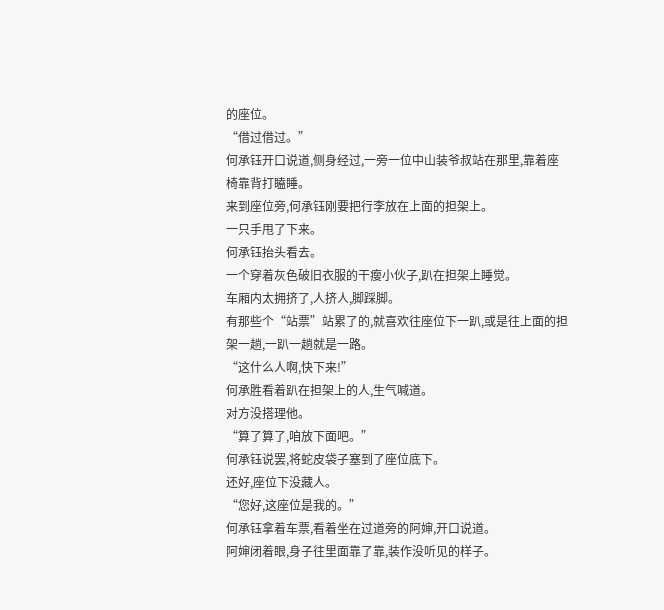的座位。
“借过借过。”
何承钰开口说道,侧身经过,一旁一位中山装爷叔站在那里,靠着座椅靠背打瞌睡。
来到座位旁,何承钰刚要把行李放在上面的担架上。
一只手甩了下来。
何承钰抬头看去。
一个穿着灰色破旧衣服的干瘦小伙子,趴在担架上睡觉。
车厢内太拥挤了,人挤人,脚踩脚。
有那些个“站票”站累了的,就喜欢往座位下一趴,或是往上面的担架一趟,一趴一趟就是一路。
“这什么人啊,快下来!”
何承胜看着趴在担架上的人,生气喊道。
对方没搭理他。
“算了算了,咱放下面吧。”
何承钰说罢,将蛇皮袋子塞到了座位底下。
还好,座位下没藏人。
“您好,这座位是我的。”
何承钰拿着车票,看着坐在过道旁的阿婶,开口说道。
阿婶闭着眼,身子往里面靠了靠,装作没听见的样子。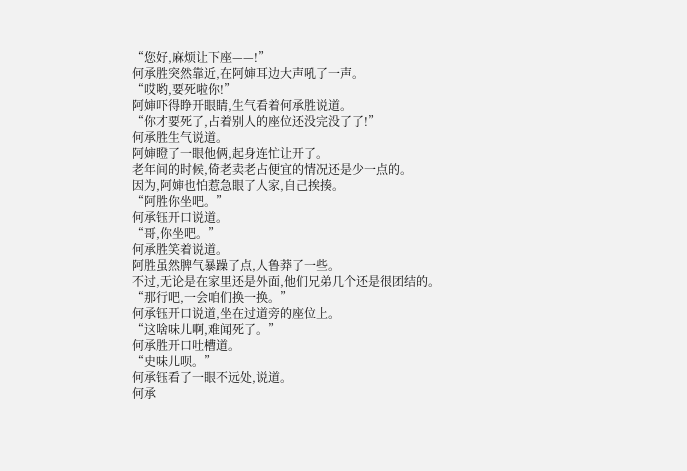“您好,麻烦让下座——!”
何承胜突然靠近,在阿婶耳边大声吼了一声。
“哎哟,要死啦你!”
阿婶吓得睁开眼睛,生气看着何承胜说道。
“你才要死了,占着别人的座位还没完没了了!”
何承胜生气说道。
阿婶瞪了一眼他俩,起身连忙让开了。
老年间的时候,倚老卖老占便宜的情况还是少一点的。
因为,阿婶也怕惹急眼了人家,自己挨揍。
“阿胜你坐吧。”
何承钰开口说道。
“哥,你坐吧。”
何承胜笑着说道。
阿胜虽然脾气暴躁了点,人鲁莽了一些。
不过,无论是在家里还是外面,他们兄弟几个还是很团结的。
“那行吧,一会咱们换一换。”
何承钰开口说道,坐在过道旁的座位上。
“这啥味儿啊,难闻死了。”
何承胜开口吐槽道。
“史味儿呗。”
何承钰看了一眼不远处,说道。
何承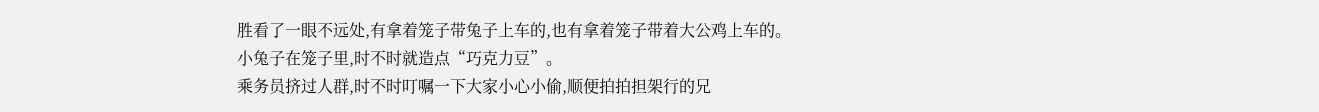胜看了一眼不远处,有拿着笼子带兔子上车的,也有拿着笼子带着大公鸡上车的。
小兔子在笼子里,时不时就造点“巧克力豆”。
乘务员挤过人群,时不时叮嘱一下大家小心小偷,顺便拍拍担架行的兄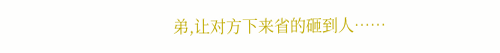弟,让对方下来省的砸到人……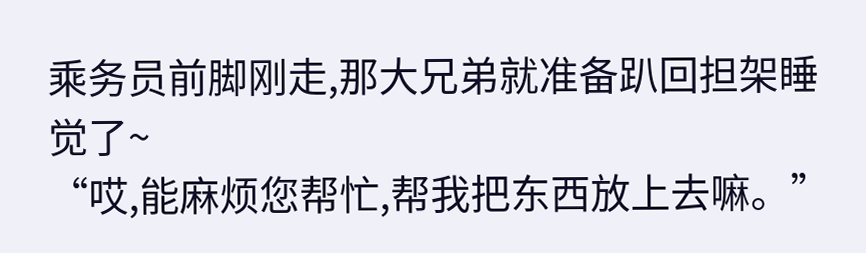乘务员前脚刚走,那大兄弟就准备趴回担架睡觉了~
“哎,能麻烦您帮忙,帮我把东西放上去嘛。”